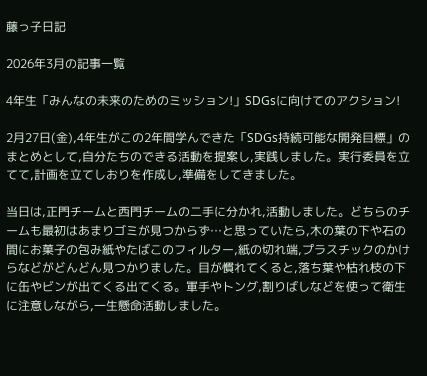藤っ子日記

2026年3月の記事一覧

4年生「みんなの未来のためのミッション!」SDGsに向けてのアクション!

2月27日(金),4年生がこの2年間学んできた「SDGs持続可能な開発目標」のまとめとして,自分たちのできる活動を提案し,実践しました。実行委員を立てて,計画を立てしおりを作成し,準備をしてきました。

当日は,正門チームと西門チームの二手に分かれ,活動しました。どちらのチームも最初はあまりゴミが見つからず…と思っていたら,木の葉の下や石の間にお菓子の包み紙やたばこのフィルター,紙の切れ端,プラスチックのかけらなどがどんどん見つかりました。目が慣れてくると,落ち葉や枯れ枝の下に缶やビンが出てくる出てくる。軍手やトング,割りばしなどを使って衛生に注意しながら,一生懸命活動しました。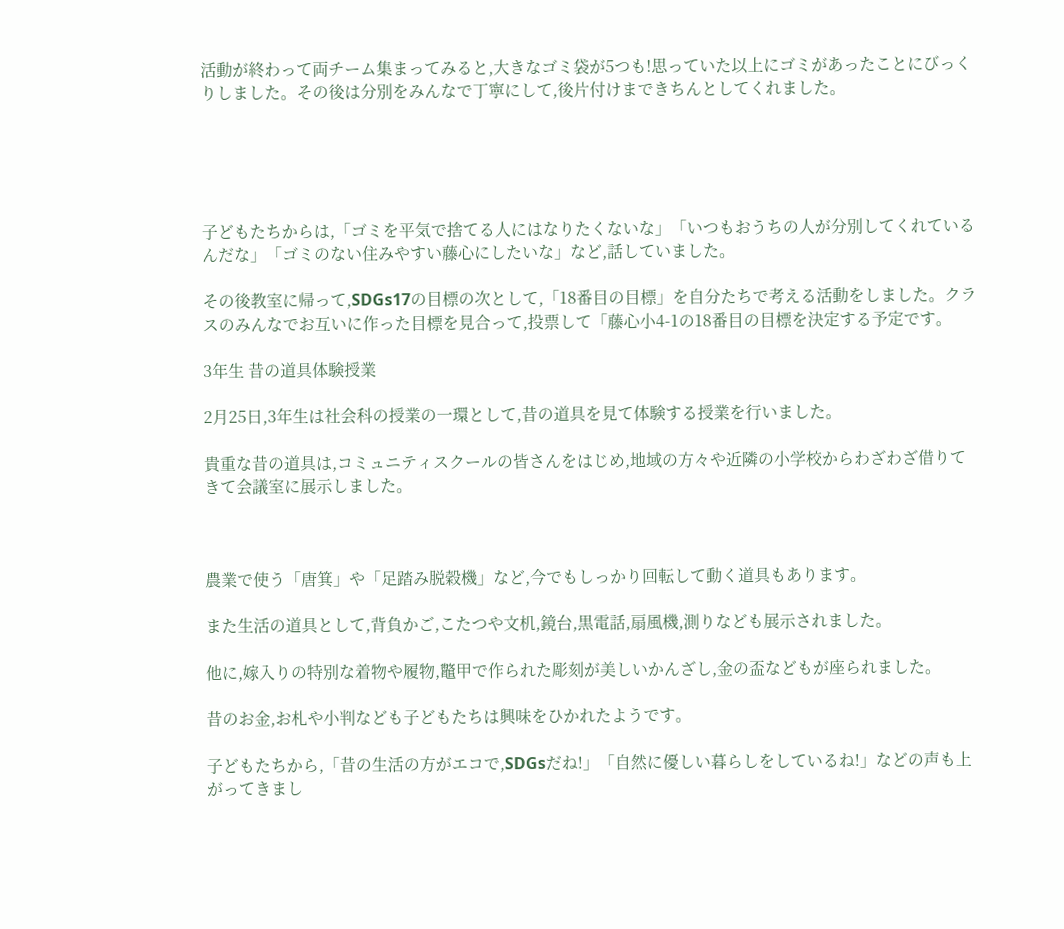活動が終わって両チーム集まってみると,大きなゴミ袋が5つも!思っていた以上にゴミがあったことにびっくりしました。その後は分別をみんなで丁寧にして,後片付けまできちんとしてくれました。





子どもたちからは,「ゴミを平気で捨てる人にはなりたくないな」「いつもおうちの人が分別してくれているんだな」「ゴミのない住みやすい藤心にしたいな」など,話していました。

その後教室に帰って,SDGs17の目標の次として,「18番目の目標」を自分たちで考える活動をしました。クラスのみんなでお互いに作った目標を見合って,投票して「藤心小4-1の18番目の目標を決定する予定です。

3年生 昔の道具体験授業

2月25日,3年生は社会科の授業の一環として,昔の道具を見て体験する授業を行いました。

貴重な昔の道具は,コミュニティスクールの皆さんをはじめ,地域の方々や近隣の小学校からわざわざ借りてきて会議室に展示しました。



農業で使う「唐箕」や「足踏み脱穀機」など,今でもしっかり回転して動く道具もあります。

また生活の道具として,背負かご,こたつや文机,鏡台,黒電話,扇風機,測りなども展示されました。

他に,嫁入りの特別な着物や履物,鼈甲で作られた彫刻が美しいかんざし,金の盃などもが座られました。

昔のお金,お札や小判なども子どもたちは興味をひかれたようです。

子どもたちから,「昔の生活の方がエコで,SDGsだね!」「自然に優しい暮らしをしているね!」などの声も上がってきまし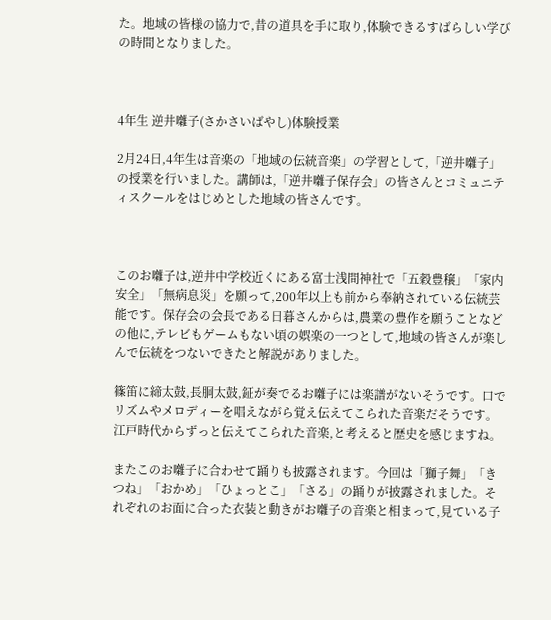た。地域の皆様の協力で,昔の道具を手に取り,体験できるすばらしい学びの時間となりました。



4年生 逆井囃子(さかさいばやし)体験授業

2月24日,4年生は音楽の「地域の伝統音楽」の学習として,「逆井囃子」の授業を行いました。講師は,「逆井囃子保存会」の皆さんとコミュニティスクールをはじめとした地域の皆さんです。



このお囃子は,逆井中学校近くにある富士浅間神社で「五穀豊穣」「家内安全」「無病息災」を願って,200年以上も前から奉納されている伝統芸能です。保存会の会長である日暮さんからは,農業の豊作を願うことなどの他に,テレビもゲームもない頃の娯楽の一つとして,地域の皆さんが楽しんで伝統をつないできたと解説がありました。

篠笛に締太鼓,長胴太鼓,鉦が奏でるお囃子には楽譜がないそうです。口でリズムやメロディーを唱えながら覚え伝えてこられた音楽だそうです。江戸時代からずっと伝えてこられた音楽,と考えると歴史を感じますね。

またこのお囃子に合わせて踊りも披露されます。今回は「獅子舞」「きつね」「おかめ」「ひょっとこ」「さる」の踊りが披露されました。それぞれのお面に合った衣装と動きがお囃子の音楽と相まって,見ている子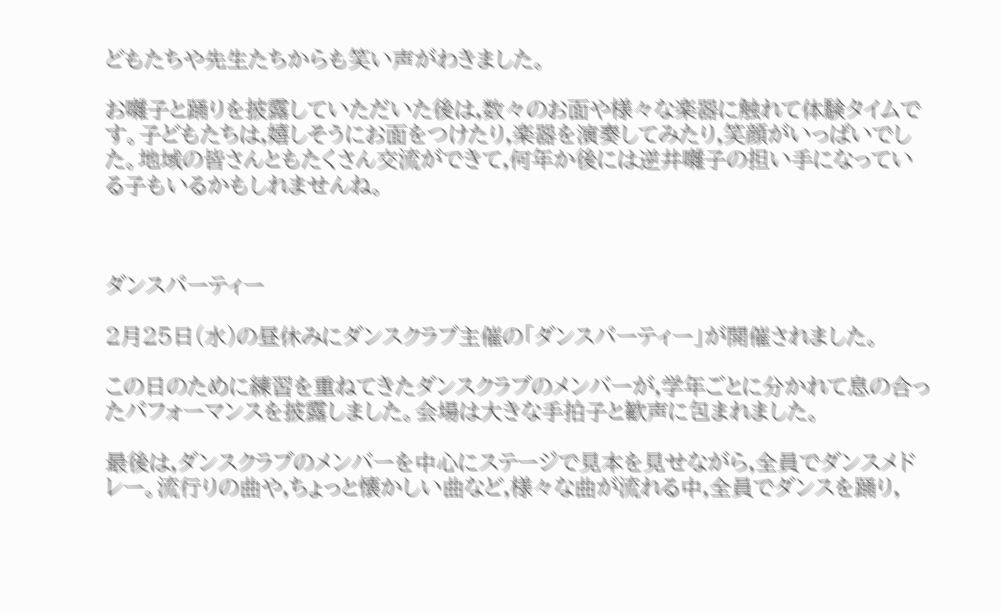どもたちや先生たちからも笑い声がわきました。

お囃子と踊りを披露していただいた後は,数々のお面や様々な楽器に触れて体験タイムです。子どもたちは,嬉しそうにお面をつけたり,楽器を演奏してみたり,笑顔がいっぱいでした。地域の皆さんともたくさん交流ができて,何年か後には逆井囃子の担い手になっている子もいるかもしれませんね。



ダンスパーティー

2月25日(水)の昼休みにダンスクラブ主催の「ダンスパーティー」が開催されました。

この日のために練習を重ねてきたダンスクラブのメンバーが,学年ごとに分かれて息の合ったパフォーマンスを披露しました。会場は大きな手拍子と歓声に包まれました。

最後は,ダンスクラブのメンバーを中心にステージで見本を見せながら,全員でダンスメドレー。流行りの曲や,ちょっと懐かしい曲など,様々な曲が流れる中,全員でダンスを踊り,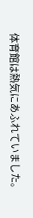体育館は熱気にあふれていました。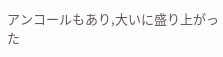アンコールもあり,大いに盛り上がった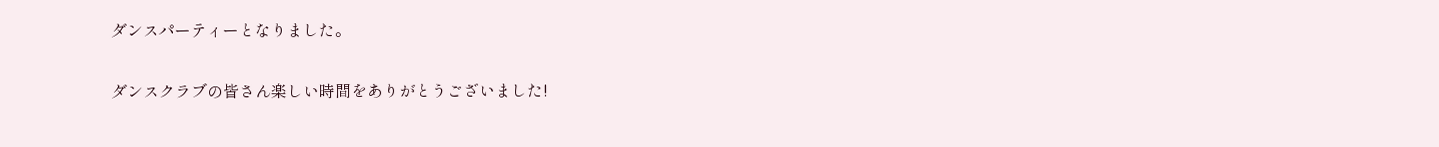ダンスパーティーとなりました。

ダンスクラブの皆さん楽しい時間をありがとうございました!